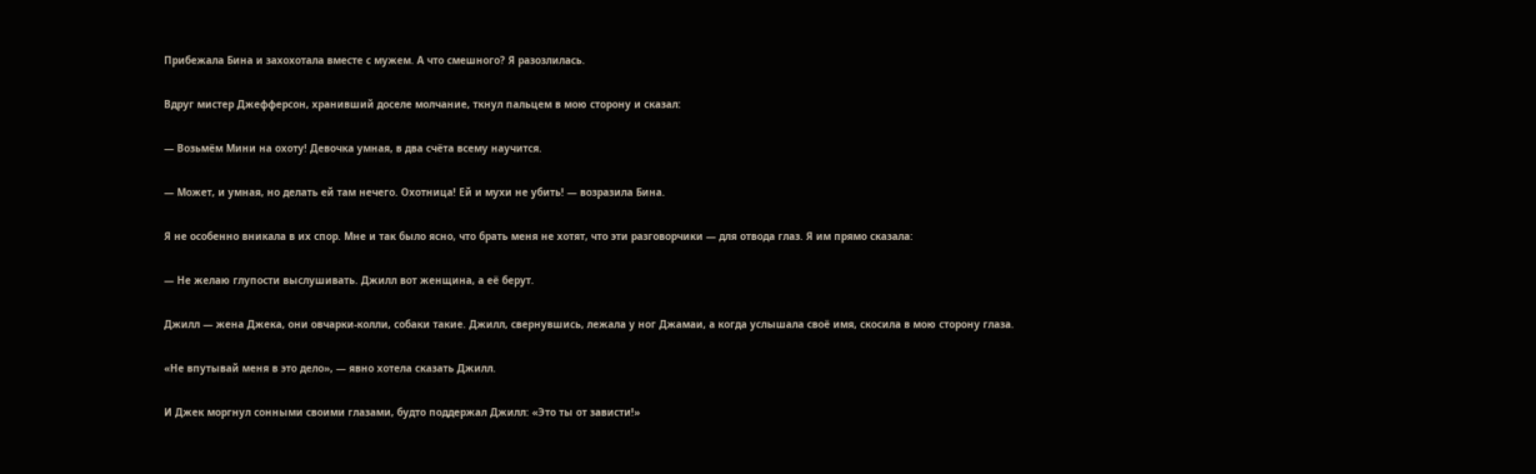Прибежала Бина и захохотала вместе с мужем. А что смешного? Я разозлилась.

Вдруг мистер Джефферсон, хранивший доселе молчание, ткнул пальцем в мою сторону и сказал:

— Возьмём Мини на охоту! Девочка умная, в два счёта всему научится.

— Может, и умная, но делать ей там нечего. Охотница! Ей и мухи не убить! — возразила Бина.

Я не особенно вникала в их спор. Мне и так было ясно, что брать меня не хотят, что эти разговорчики — для отвода глаз. Я им прямо сказала:

— Не желаю глупости выслушивать. Джилл вот женщина, а её берут.

Джилл — жена Джека, они овчарки-колли, собаки такие. Джилл, свернувшись, лежала у ног Джамаи, а когда услышала своё имя, скосила в мою сторону глаза.

«Не впутывай меня в это дело», — явно хотела сказать Джилл.

И Джек моргнул сонными своими глазами, будто поддержал Джилл: «Это ты от зависти!»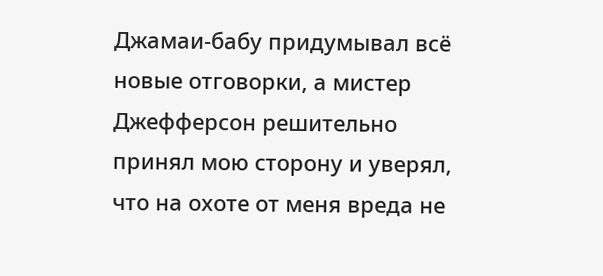Джамаи-бабу придумывал всё новые отговорки, а мистер Джефферсон решительно принял мою сторону и уверял, что на охоте от меня вреда не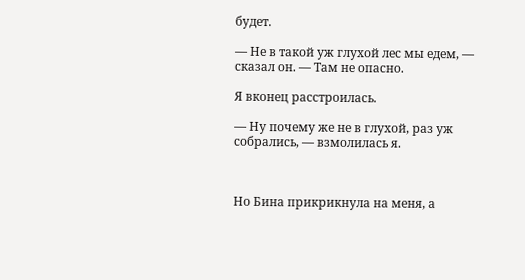будет.

— Не в такой уж глухой лес мы едем, — сказал он. — Там не опасно.

Я вконец расстроилась.

— Ну почему же не в глухой, раз уж собрались, — взмолилась я.



Но Бина прикрикнула на меня, а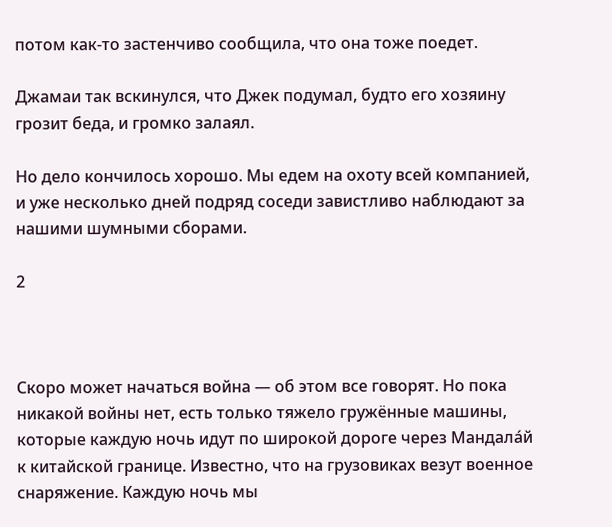потом как-то застенчиво сообщила, что она тоже поедет.

Джамаи так вскинулся, что Джек подумал, будто его хозяину грозит беда, и громко залаял.

Но дело кончилось хорошо. Мы едем на охоту всей компанией, и уже несколько дней подряд соседи завистливо наблюдают за нашими шумными сборами.

2



Скоро может начаться война — об этом все говорят. Но пока никакой войны нет, есть только тяжело гружённые машины, которые каждую ночь идут по широкой дороге через Мандала́й к китайской границе. Известно, что на грузовиках везут военное снаряжение. Каждую ночь мы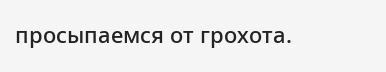просыпаемся от грохота.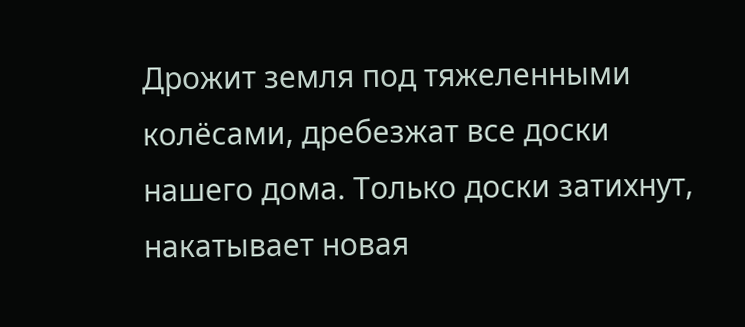Дрожит земля под тяжеленными колёсами, дребезжат все доски нашего дома. Только доски затихнут, накатывает новая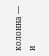колонна — и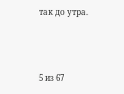так до утра.



5 из 67